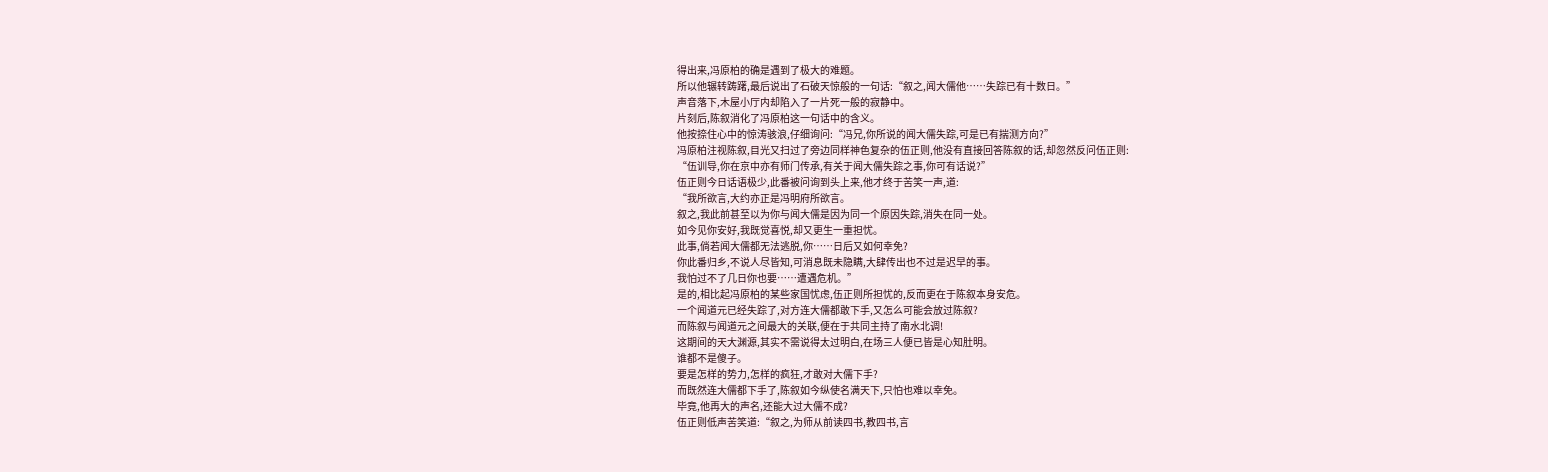得出来,冯原柏的确是遇到了极大的难题。
所以他辗转踌躇,最后说出了石破天惊般的一句话:“叙之,闻大儒他……失踪已有十数日。”
声音落下,木屋小厅内却陷入了一片死一般的寂静中。
片刻后,陈叙消化了冯原柏这一句话中的含义。
他按捺住心中的惊涛骇浪,仔细询问:“冯兄,你所说的闻大儒失踪,可是已有揣测方向?”
冯原柏注视陈叙,目光又扫过了旁边同样神色复杂的伍正则,他没有直接回答陈叙的话,却忽然反问伍正则:
“伍训导,你在京中亦有师门传承,有关于闻大儒失踪之事,你可有话说?”
伍正则今日话语极少,此番被问询到头上来,他才终于苦笑一声,道:
“我所欲言,大约亦正是冯明府所欲言。
叙之,我此前甚至以为你与闻大儒是因为同一个原因失踪,消失在同一处。
如今见你安好,我既觉喜悦,却又更生一重担忧。
此事,倘若闻大儒都无法逃脱,你……日后又如何幸免?
你此番归乡,不说人尽皆知,可消息既未隐瞒,大肆传出也不过是迟早的事。
我怕过不了几日你也要……遭遇危机。”
是的,相比起冯原柏的某些家国忧虑,伍正则所担忧的,反而更在于陈叙本身安危。
一个闻道元已经失踪了,对方连大儒都敢下手,又怎么可能会放过陈叙?
而陈叙与闻道元之间最大的关联,便在于共同主持了南水北调!
这期间的天大渊源,其实不需说得太过明白,在场三人便已皆是心知肚明。
谁都不是傻子。
要是怎样的势力,怎样的疯狂,才敢对大儒下手?
而既然连大儒都下手了,陈叙如今纵使名满天下,只怕也难以幸免。
毕竟,他再大的声名,还能大过大儒不成?
伍正则低声苦笑道:“叙之,为师从前读四书,教四书,言